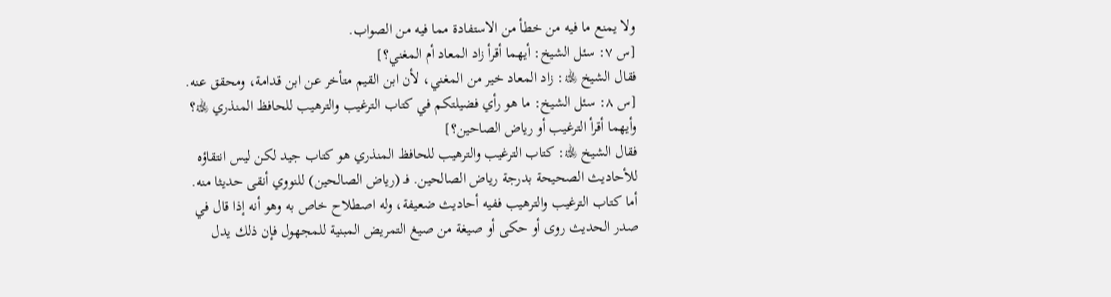ولا يمنع ما فيه من خطأ من الاستفادة مما فيه من الصواب.
[س ٧: سئل الشيخ: أيهما أقرأ زاد المعاد أم المغني؟]
فقال الشيخ ﵀: زاد المعاد خير من المغني، لأن ابن القيم متأخر عن ابن قدامة، ومحقق عنه.
[س ٨: سئل الشيخ: ما هو رأي فضيلتكم في كتاب الترغيب والترهيب للحافظ المنذري ﵀؟ وأيهما أقرأ الترغيب أو رياض الصاحين؟]
فقال الشيخ ﵀: كتاب الترغيب والترهيب للحافظ المنذري هو كتاب جيد لكن ليس انتقاؤه للأحاديث الصحيحة بدرجة رياض الصالحين. فـ (رياض الصالحين) للنووي أنقى حديثا منه. أما كتاب الترغيب والترهيب ففيه أحاديث ضعيفة، وله اصطلاح خاص به وهو أنه إذا قال في صدر الحديث روى أو حكى أو صيغة من صيغ التمريض المبنية للمجهول فإن ذلك يدل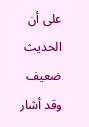على أن الحديث ضعيف وقد أشار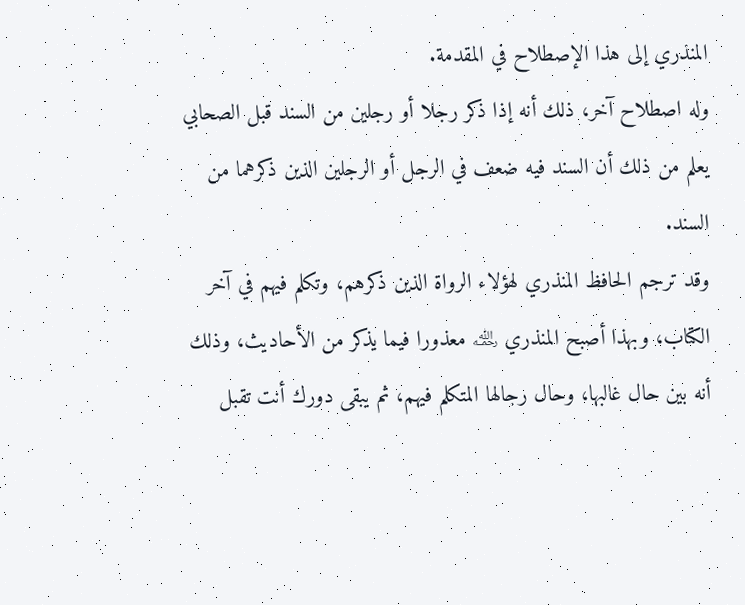المنذري إلى هذا الإصطلاح في المقدمة.
وله اصطلاح آخر، ذلك أنه إذا ذكر رجلا أو رجلين من السند قبل الصحابي يعلم من ذلك أن السند فيه ضعف في الرجل أو الرجلين الذين ذكرهما من السند.
وقد ترجم الحافظ المنذري لهؤلاء الرواة الذين ذكرهم، وتكلم فيهم في آخر الكتاب، وبهذا أصبح المنذري ﵀ معذورا فيما يذكر من الأحاديث، وذلك أنه بين حال غالبها، وحال رجالها المتكلم فيهم، ثم يبقى دورك أنت تقبل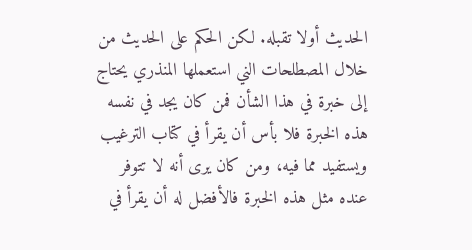الحديث أولا تقبله. لكن الحكم على الحديث من خلال المصطلحات الني استعملها المنذري يحتاج إلى خبرة في هذا الشأن فمن كان يجد في نفسه هذه الخبرة فلا بأس أن يقرأ في كتاب الترغيب ويستفيد مما فيه، ومن كان يرى أنه لا تتوفر عنده مثل هذه الخبرة فالأفضل له أن يقرأ في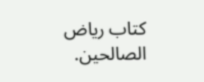كتاب رياض الصالحين.